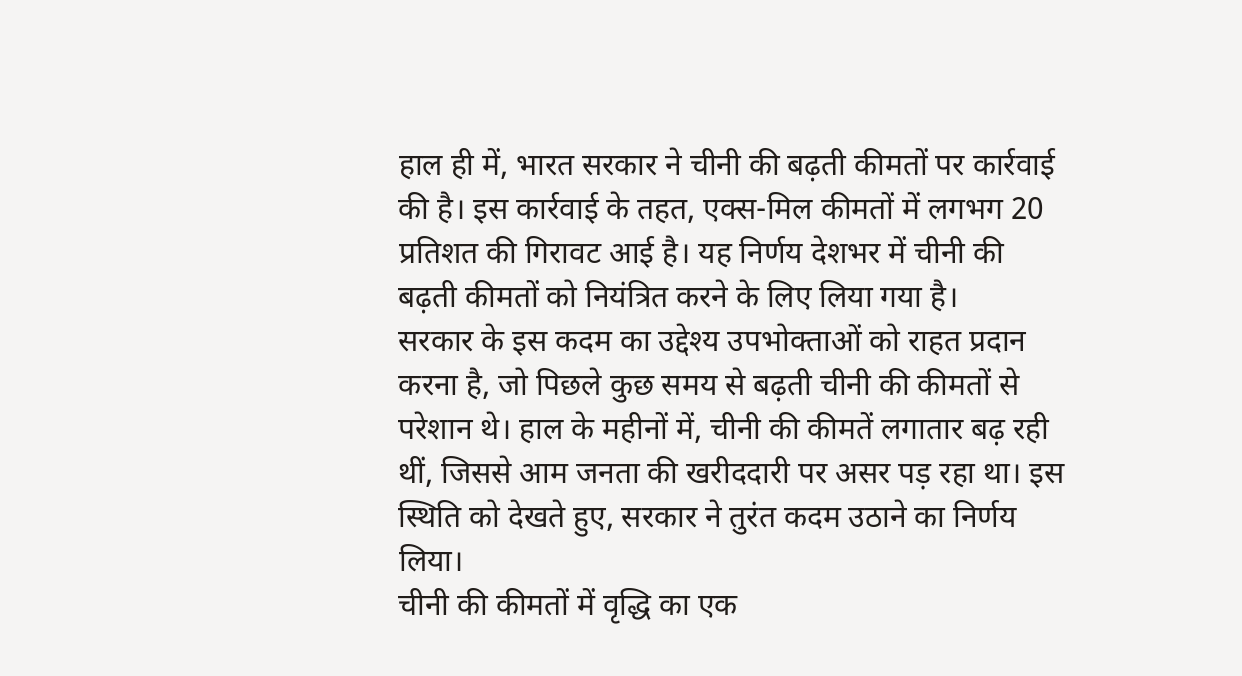हाल ही में, भारत सरकार ने चीनी की बढ़ती कीमतों पर कार्रवाई की है। इस कार्रवाई के तहत, एक्स-मिल कीमतों में लगभग 20 प्रतिशत की गिरावट आई है। यह निर्णय देशभर में चीनी की बढ़ती कीमतों को नियंत्रित करने के लिए लिया गया है।
सरकार के इस कदम का उद्देश्य उपभोक्ताओं को राहत प्रदान करना है, जो पिछले कुछ समय से बढ़ती चीनी की कीमतों से परेशान थे। हाल के महीनों में, चीनी की कीमतें लगातार बढ़ रही थीं, जिससे आम जनता की खरीददारी पर असर पड़ रहा था। इस स्थिति को देखते हुए, सरकार ने तुरंत कदम उठाने का निर्णय लिया।
चीनी की कीमतों में वृद्धि का एक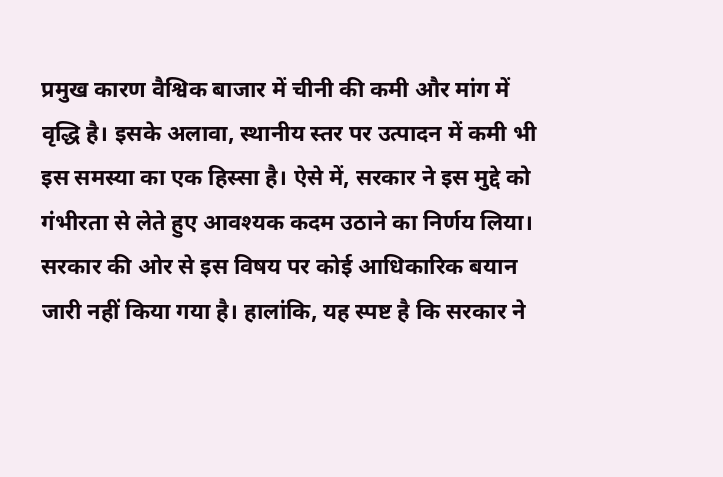प्रमुख कारण वैश्विक बाजार में चीनी की कमी और मांग में वृद्धि है। इसके अलावा, स्थानीय स्तर पर उत्पादन में कमी भी इस समस्या का एक हिस्सा है। ऐसे में, सरकार ने इस मुद्दे को गंभीरता से लेते हुए आवश्यक कदम उठाने का निर्णय लिया।
सरकार की ओर से इस विषय पर कोई आधिकारिक बयान जारी नहीं किया गया है। हालांकि, यह स्पष्ट है कि सरकार ने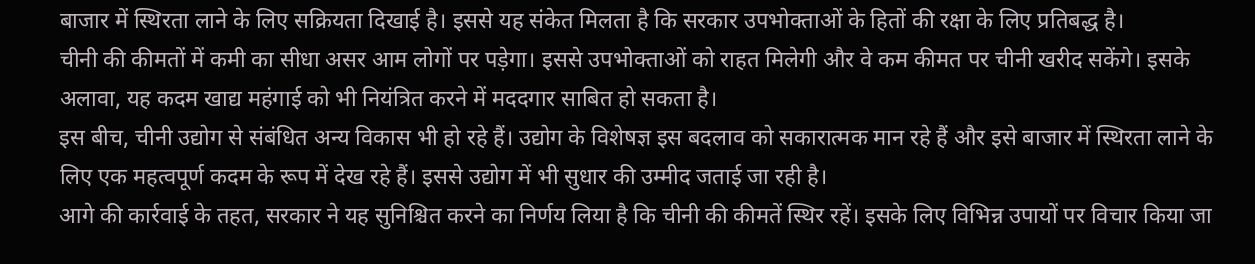बाजार में स्थिरता लाने के लिए सक्रियता दिखाई है। इससे यह संकेत मिलता है कि सरकार उपभोक्ताओं के हितों की रक्षा के लिए प्रतिबद्ध है।
चीनी की कीमतों में कमी का सीधा असर आम लोगों पर पड़ेगा। इससे उपभोक्ताओं को राहत मिलेगी और वे कम कीमत पर चीनी खरीद सकेंगे। इसके अलावा, यह कदम खाद्य महंगाई को भी नियंत्रित करने में मददगार साबित हो सकता है।
इस बीच, चीनी उद्योग से संबंधित अन्य विकास भी हो रहे हैं। उद्योग के विशेषज्ञ इस बदलाव को सकारात्मक मान रहे हैं और इसे बाजार में स्थिरता लाने के लिए एक महत्वपूर्ण कदम के रूप में देख रहे हैं। इससे उद्योग में भी सुधार की उम्मीद जताई जा रही है।
आगे की कार्रवाई के तहत, सरकार ने यह सुनिश्चित करने का निर्णय लिया है कि चीनी की कीमतें स्थिर रहें। इसके लिए विभिन्न उपायों पर विचार किया जा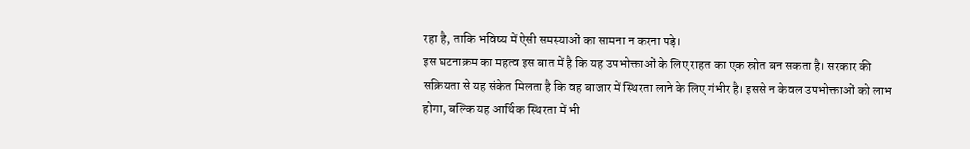रहा है, ताकि भविष्य में ऐसी समस्याओं का सामना न करना पड़े।
इस घटनाक्रम का महत्व इस बात में है कि यह उपभोक्ताओं के लिए राहत का एक स्रोत बन सकता है। सरकार की सक्रियता से यह संकेत मिलता है कि वह बाजार में स्थिरता लाने के लिए गंभीर है। इससे न केवल उपभोक्ताओं को लाभ होगा, बल्कि यह आर्थिक स्थिरता में भी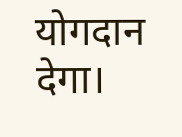योगदान देगा।